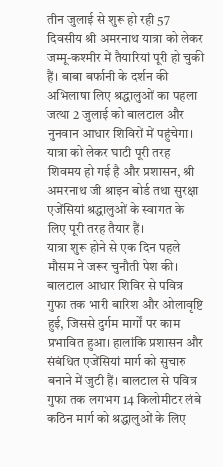तीन जुलाई से शुरू हो रही 57 दिवसीय श्री अमरनाथ यात्रा को लेकर जम्मू-कश्मीर में तैयारियां पूरी हो चुकी हैं। बाबा बर्फानी के दर्शन की अभिलाषा लिए श्रद्धालुओं का पहला जत्था 2 जुलाई को बालटाल और नुनवान आधार शिविरों में पहुंचेगा। यात्रा को लेकर घाटी पूरी तरह शिवमय हो गई है और प्रशासन, श्री अमरनाथ जी श्राइन बोर्ड तथा सुरक्षा एजेंसियां श्रद्धालुओं के स्वागत के लिए पूरी तरह तैयार हैं।
यात्रा शुरू होने से एक दिन पहले मौसम ने जरूर चुनौती पेश की। बालटाल आधार शिविर से पवित्र गुफा तक भारी बारिश और ओलावृष्टि हुई, जिससे दुर्गम मार्गों पर काम प्रभावित हुआ। हालांकि प्रशासन और संबंधित एजेंसियां मार्ग को सुचारु बनाने में जुटी हैं। बालटाल से पवित्र गुफा तक लगभग 14 किलोमीटर लंबे कठिन मार्ग को श्रद्धालुओं के लिए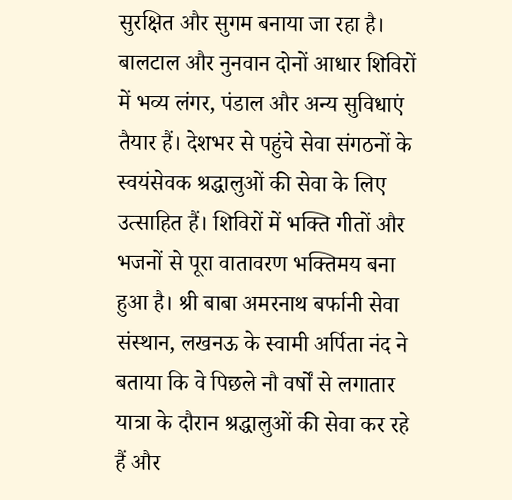सुरक्षित और सुगम बनाया जा रहा है।
बालटाल और नुनवान दोनों आधार शिविरों में भव्य लंगर, पंडाल और अन्य सुविधाएं तैयार हैं। देशभर से पहुंचे सेवा संगठनों के स्वयंसेवक श्रद्धालुओं की सेवा के लिए उत्साहित हैं। शिविरों में भक्ति गीतों और भजनों से पूरा वातावरण भक्तिमय बना हुआ है। श्री बाबा अमरनाथ बर्फानी सेवा संस्थान, लखनऊ के स्वामी अर्पिता नंद ने बताया कि वे पिछले नौ वर्षों से लगातार यात्रा के दौरान श्रद्धालुओं की सेवा कर रहे हैं और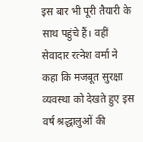इस बार भी पूरी तैयारी के साथ पहुंचे हैं। वहीं सेवादार रत्नेश वर्मा ने कहा कि मजबूत सुरक्षा व्यवस्था को देखते हुए इस वर्ष श्रद्धालुओं की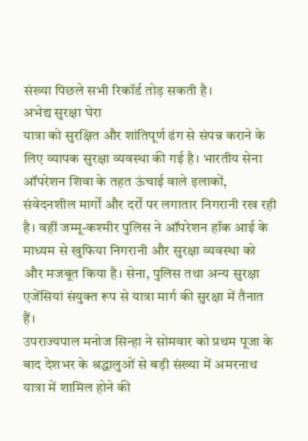संख्या पिछले सभी रिकॉर्ड तोड़ सकती है।
अभेद्य सुरक्षा घेरा
यात्रा को सुरक्षित और शांतिपूर्ण ढंग से संपन्न कराने के लिए व्यापक सुरक्षा व्यवस्था की गई है। भारतीय सेना ऑपरेशन शिवा के तहत ऊंचाई वाले इलाकों, संवेदनशील मार्गों और दर्रों पर लगातार निगरानी रख रही है। वहीं जम्मू-कश्मीर पुलिस ने ऑपरेशन हॉक आई के माध्यम से खुफिया निगरानी और सुरक्षा व्यवस्था को और मजबूत किया है। सेना, पुलिस तथा अन्य सुरक्षा एजेंसियां संयुक्त रूप से यात्रा मार्ग की सुरक्षा में तैनात हैं।
उपराज्यपाल मनोज सिन्हा ने सोमवार को प्रथम पूजा के बाद देशभर के श्रद्धालुओं से बड़ी संख्या में अमरनाथ यात्रा में शामिल होने की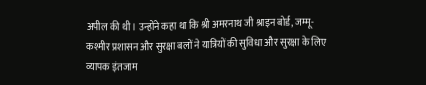अपील की थी। उन्होंने कहा था कि श्री अमरनाथ जी श्राइन बोर्ड, जम्मू-कश्मीर प्रशासन और सुरक्षा बलों ने यात्रियों की सुविधा और सुरक्षा के लिए व्यापक इंतजाम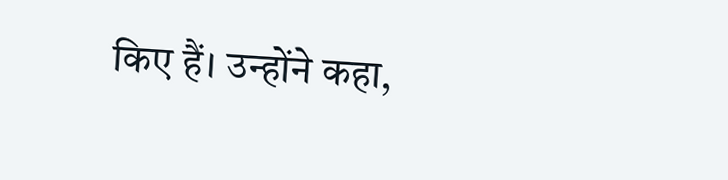किए हैं। उन्होंने कहा,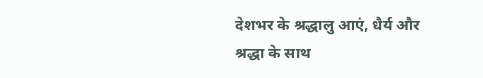देशभर के श्रद्धालु आएं, धैर्य और श्रद्धा के साथ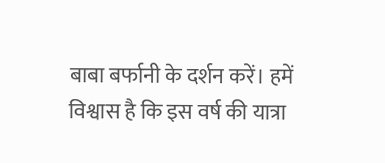बाबा बर्फानी के दर्शन करें। हमें विश्वास है कि इस वर्ष की यात्रा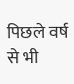पिछले वर्ष से भी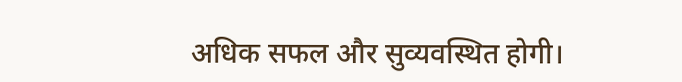अधिक सफल और सुव्यवस्थित होगी।